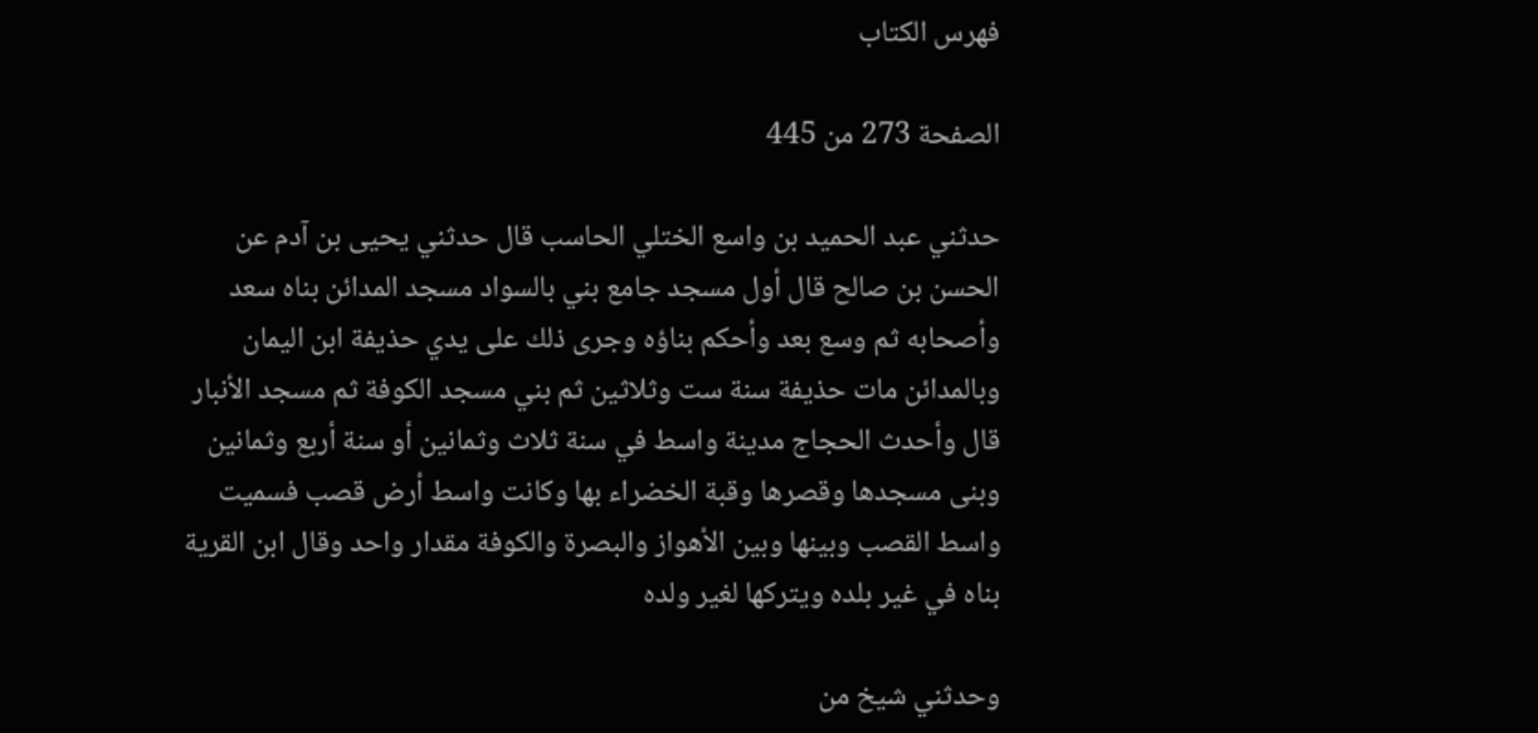فهرس الكتاب

الصفحة 273 من 445

حدثني عبد الحميد بن واسع الختلي الحاسب قال حدثني يحيى بن آدم عن الحسن بن صالح قال أول مسجد جامع بني بالسواد مسجد المدائن بناه سعد وأصحابه ثم وسع بعد وأحكم بناؤه وجرى ذلك على يدي حذيفة ابن اليمان وبالمدائن مات حذيفة سنة ست وثلاثين ثم بني مسجد الكوفة ثم مسجد الأنبار قال وأحدث الحجاج مدينة واسط في سنة ثلاث وثمانين أو سنة أربع وثمانين وبنى مسجدها وقصرها وقبة الخضراء بها وكانت واسط أرض قصب فسميت واسط القصب وبينها وبين الأهواز والبصرة والكوفة مقدار واحد وقال ابن القرية بناه في غير بلده ويتركها لغير ولده

وحدثني شيخ من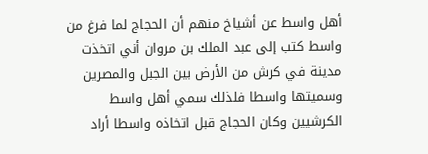أهل واسط عن أشياخ منهم أن الحجاج لما فرغ من واسط كتب إلى عبد الملك بن مروان أني اتخذت مدينة في كرش من الأرض بين الجبل والمصرين وسميتها واسطا فلذلك سمي أهل واسط الكرشيين وكان الحجاج قبل اتخاذه واسطا أراد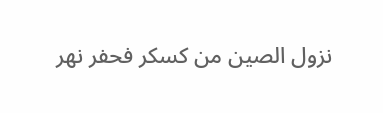نزول الصين من كسكر فحفر نهر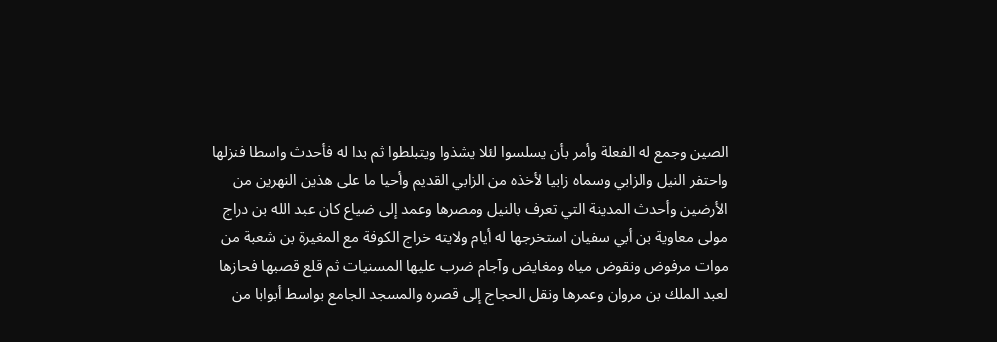الصين وجمع له الفعلة وأمر بأن يسلسوا لئلا يشذوا ويتبلطوا ثم بدا له فأحدث واسطا فنزلها واحتفر النيل والزابي وسماه زابيا لأخذه من الزابي القديم وأحيا ما على هذين النهرين من الأرضين وأحدث المدينة التي تعرف بالنيل ومصرها وعمد إلى ضياع كان عبد الله بن دراج مولى معاوية بن أبي سفيان استخرجها له أيام ولايته خراج الكوفة مع المغيرة بن شعبة من موات مرفوض ونقوض مياه ومغايض وآجام ضرب عليها المسنيات ثم قلع قصبها فحازها لعبد الملك بن مروان وعمرها ونقل الحجاج إلى قصره والمسجد الجامع بواسط أبوابا من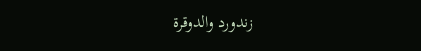زندورد والدوقرة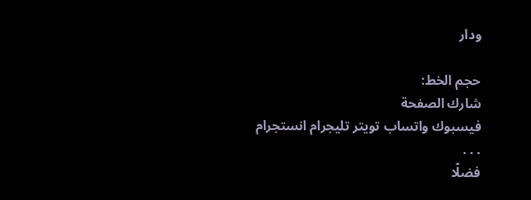ودار

حجم الخط:
شارك الصفحة
فيسبوك واتساب تويتر تليجرام انستجرام
. . .
فضلًا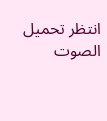انتظر تحميل الصوت